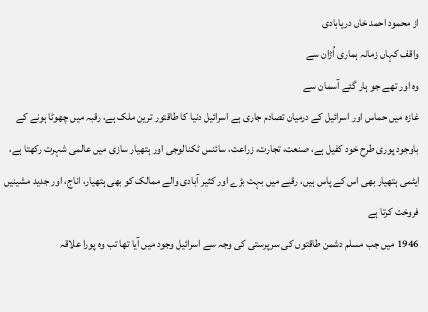از محمود احمد خاں دریابادی
واقف کہاں زمانہ ہماری اُڑان سے
وہ اور تھے جو ہار گئے آسمان سے
غازہ میں حماس اور اسرائیل کے درمیان تصادم جاری ہے اسرائیل دنیا کا طاقتور ترین ملک ہے، رقبہ میں چھوٹا ہونے کے باوجود پوری طرح خود کفیل ہے، صنعت، تجارت، زراعت، سائنس ٹکنالوجی اور ہتھیار سازی میں عالمی شہرت رکھتا ہے، ایٹمی ہتھیار بھی اس کے پاس ہیں، رقبے میں بہت بڑے اور کثیر آبادی والے ممالک کو بھی ہتھیار، اناج، اور جدید مشینیں فروخت کرتا ہے
1946 میں جب مسلم دشمن طاقتوں کی سرپرستی کی وجہ سے اسرائیل وجود میں آیا تھا تب وہ پورا علاقہ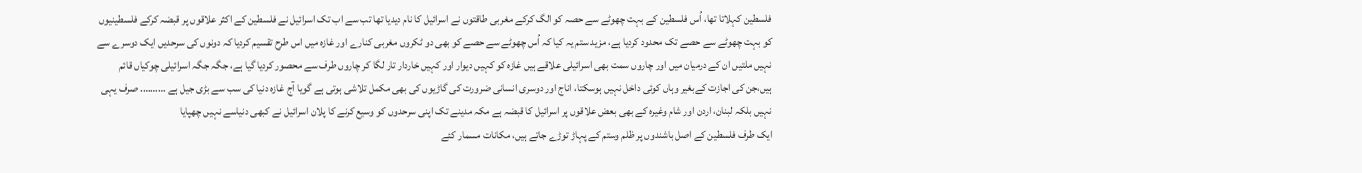فلسطین کہلاتا تھا، اُس فلسطین کے بہت چھوٹے سے حصہ کو الگ کرکے مغربی طاقتوں نے اسرائیل کا نام دیدیا تھا تب سے اب تک اسرائیل نے فلسطین کے اکثر علاقوں پر قبضہ کرکے فلسطینیوں کو بہت چھوٹے سے حصے تک محدود کردیا ہے، مزید ستم یہ کیا کہ اُس چھوٹے سے حصے کو بھی دو ٹکروں مغربی کنارے اور غازہ میں اس طرح تقسیم کردیا کہ دونوں کی سرحدیں ایک دوسرے سے نہیں ملتیں ان کے درمیان میں اور چاروں سمت بھی اسرائیلی علاقے ہیں غازہ کو کہیں دیوار اور کہیں خاردار تار لگا کر چاروں طرف سے محصور کردیا گیا ہے، جگہ جگہ اسرائیلی چوکیاں قائم ہیں،جن کی اجازت کےبغیر وہاں کوئی داخل نہیں ہوسکتا، اناج اور دوسری انسانی ضرورت کی گاڑیوں کی بھی مکمل تلاشی ہوتی ہے گویا آج غازہ دنیا کی سب سے بڑی جیل ہے ………. صرف یہی نہیں بلکہ لبنان، اردن اور شام وغیرہ کے بھی بعض علاقوں پر اسرائیل کا قبضہ ہے مکہ مدینے تک اپنی سرحدوں کو وسیع کرنے کا پلان اسرائیل نے کبھی دنیاسے نہیں چھپایا
ایک طرف فلسطین کے اصل باشندوں پر ظلم وستم کے پہاڑ توڑے جاتے ہیں، مکانات مسمار کئے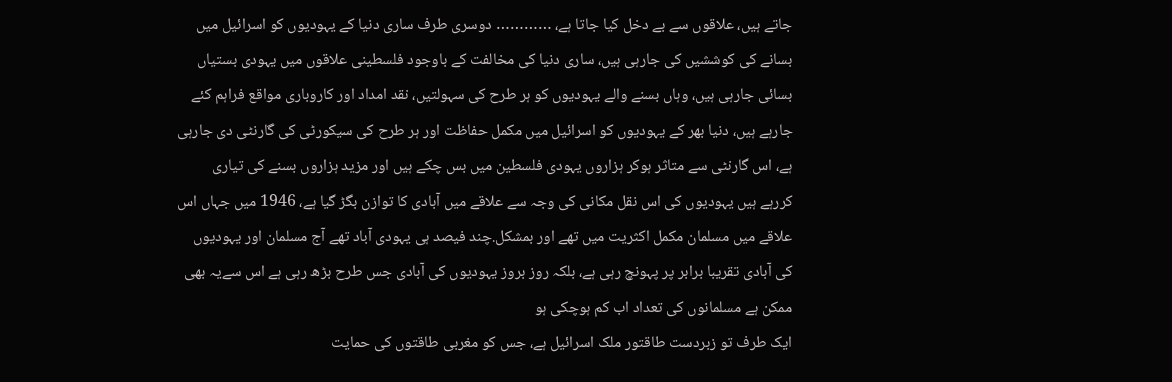جاتے ہیں، علاقوں سے بے دخل کیا جاتا ہے، ………… دوسری طرف ساری دنیا کے یہودیوں کو اسرائیل میں بسانے کی کوششیں کی جارہی ہیں، ساری دنیا کی مخالفت کے باوجود فلسطینی علاقوں میں یہودی بستیاں بسائی جارہی ہیں، وہاں بسنے والے یہودیوں کو ہر طرح کی سہولتیں، نقد امداد اور کاروباری مواقع فراہم کئے جارہے ہیں، دنیا بھر کے یہودیوں کو اسرائیل میں مکمل حفاظت اور ہر طرح کی سیکورٹی کی گارنٹی دی جارہی ہے، اس گارنٹی سے متاثر ہوکر ہزاروں یہودی فلسطین میں بس چکے ہیں اور مزید ہزاروں بسنے کی تیاری کررہے ہیں یہودیوں کی اس نقل مکانی کی وجہ سے علاقے میں آبادی کا توازن بگڑ گیا ہے، 1946 میں جہاں اس علاقے میں مسلمان مکمل اکثریت میں تھے اور بمشکل.چند فیصد ہی یہودی آباد تھے آج مسلمان اور یہودیوں کی آبادی تقریبا برابر پر پہونچ رہی ہے، بلکہ روز بروز یہودیوں کی آبادی جس طرح بڑھ رہی ہے اس سےیہ بھی ممکن ہے مسلمانوں کی تعداد اب کم ہوچکی ہو
ایک طرف تو زبردست طاقتور ملک اسرائیل ہے، جس کو مغربی طاقتوں کی حمایت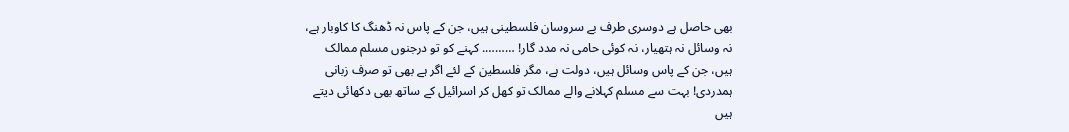بھی حاصل ہے دوسری طرف بے سروسان فلسطینی ہیں، جن کے پاس نہ ڈھنگ کا کاوبار ہے، نہ وسائل نہ ہتھیار، نہ کوئی حامی نہ مدد گار! ………. کہنے کو تو درجنوں مسلم ممالک ہیں، جن کے پاس وسائل ہیں، دولت ہے، مگر فلسطین کے لئے اگر ہے بھی تو صرف زبانی ہمدردی! بہت سے مسلم کہلانے والے ممالک تو کھل کر اسرائیل کے ساتھ بھی دکھائی دیتے ہیں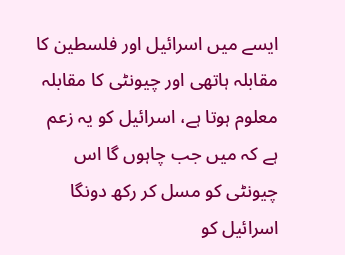ایسے میں اسرائیل اور فلسطین کا مقابلہ ہاتھی اور چیونٹی کا مقابلہ معلوم ہوتا ہے، اسرائیل کو یہ زعم ہے کہ میں جب چاہوں گا اس چیونٹی کو مسل کر رکھ دونگا اسرائیل کو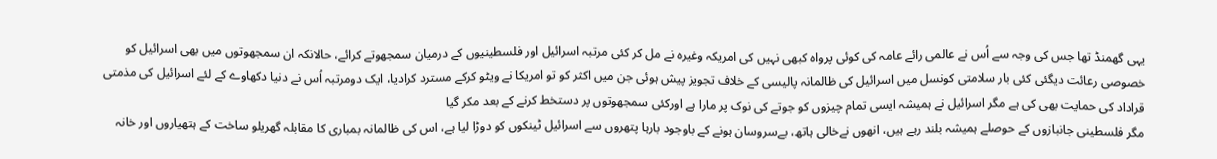یہی گھمنڈ تھا جس کی وجہ سے اُس نے عالمی رائے عامہ کی کوئی پرواہ کبھی نہیں کی امریکہ وغیرہ نے مل کر کئی مرتبہ اسرائیل اور فلسطینیوں کے درمیان سمجھوتے کرائے، حالانکہ ان سمجھوتوں میں بھی اسرائیل کو خصوصی رعائت دیگئی کئی بار سلامتی کونسل میں اسرائیل کی ظالمانہ پالیسی کے خلاف تجویز پیش ہوئی جن میں اکثر کو تو امریکا نے ویٹو کرکے مسترد کرادیا، ایک دومرتبہ اُس نے دنیا دکھاوے کے لئے اسرائیل کی مذمتی قراداد کی حمایت بھی کی ہے مگر اسرائیل نے ہمیشہ ایسی تمام چیزوں کو جوتے کی نوک پر مارا ہے اورکئی سمجھوتوں پر دستخط کرنے کے بعد مکر گیا
مگر فلسطینی جانبازوں کے حوصلے ہمیشہ بلند رہے ہیں، انھوں نےخالی ہاتھ، بےسروسان ہونے کے باوجود بارہا پتھروں سے اسرائیل ٹینکوں کو دوڑا لیا ہے، اس کی ظالمانہ بمباری کا مقابلہ گھریلو ساخت کے ہتھیاروں اور خانہ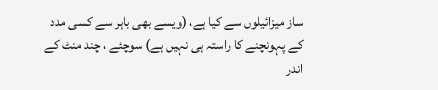ساز میزائیلوں سے کیا ہے، (ویسے بھی باہر سے کسی مدد کے پہونچنے کا راستہ ہی نہیں ہے) سوچئے ، چند منٹ کے اندر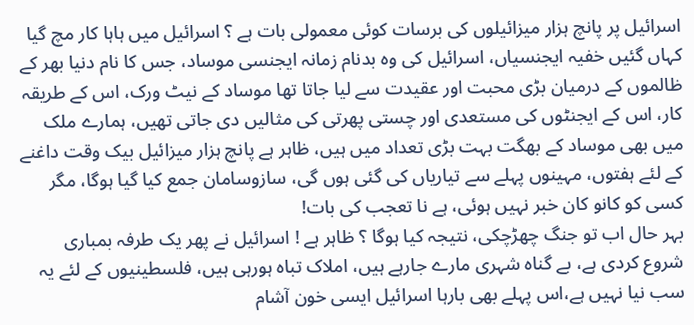اسرائیل پر پانچ ہزار میزائیلوں کی برسات کوئی معمولی بات ہے ؟ اسرائیل میں ہاہا کار مچ گیا کہاں گئیں خفیہ ایجنسیاں، اسرائیل کی وہ بدنام زمانہ ایجنسی موساد، جس کا نام دنیا بھر کے ظالموں کے درمیان بڑی محبت اور عقیدت سے لیا جاتا تھا موساد کے نیٹ ورک، اس کے طریقہ کار، اس کے ایجنٹوں کی مستعدی اور چستی پھرتی کی مثالیں دی جاتی تھیں، ہمارے ملک میں بھی موساد کے بھگت بہت بڑی تعداد میں ہیں، ظاہر ہے پانچ ہزار میزائیل بیک وقت داغنے کے لئے ہفتوں، مہینوں پہلے سے تیاریاں کی گئی ہوں گی، سازوسامان جمع کیا گیا ہوگا، مگر کسی کو کانو کان خبر نہیں ہوئی، ہے نا تعجب کی بات!
بہر حال اب تو جنگ چھڑچکی، نتیجہ کیا ہوگا ؟ ظاہر ہے ! اسرائیل نے پھر یک طرفہ بمباری شروع کردی ہے، بے گناہ شہری مارے جارہے ہیں، املاک تباہ ہورہی ہیں، فلسطینیوں کے لئے یہ سب نیا نہیں ہے،اس پہلے بھی بارہا اسرائیل ایسی خون آشام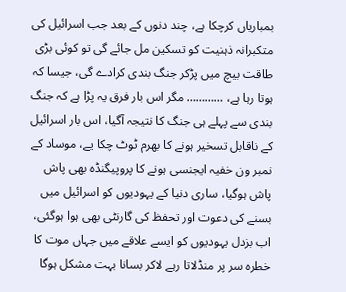بمباریاں کرچکا ہے، چند دنوں کے بعد جب اسرائیل کی متکبرانہ ذہنیت کو تسکین مل جائے گی تو کوئی بڑی طاقت بیچ میں پڑکر جنگ بندی کرادے گی، جیسا کہ ہوتا رہا ہے، ………… مگر اس بار فرق یہ پڑا ہے کہ جنگ بندی سے پہلے ہی جنگ کا نتیجہ آگیا، اس بار اسرائیل کے ناقابل تسخیر ہونے کا بھرم ٹوٹ چکا یے، موساد کے نمبر ون خفیہ ایجنسی ہونے کا پروپیگنڈہ بھی پاش پاش ہوگیا، ساری دنیا کے یہودیوں کو اسرائیل میں بسنے کی دعوت اور تحفظ کی گارنٹی بھی ہوا ہوگئی، اب بزدل یہودیوں کو ایسے علاقے میں جہاں موت کا خطرہ سر پر منڈلاتا رہے لاکر بسانا بہت مشکل ہوگا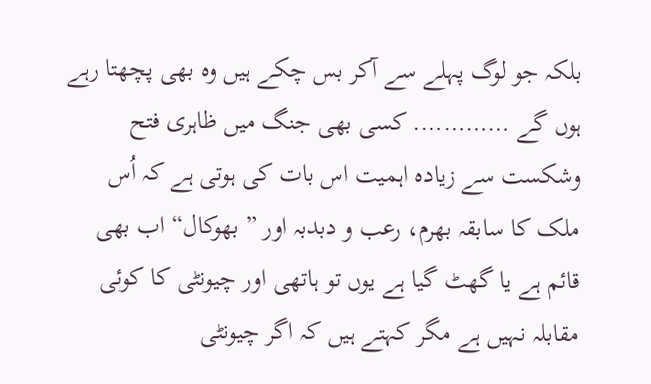بلکہ جو لوگ پہلے سے آکر بس چکے ہیں وہ بھی پچھتا رہے ہوں گے …………. کسی بھی جنگ میں ظاہری فتح وشکست سے زیادہ اہمیت اس بات کی ہوتی ہے کہ اُس ملک کا سابقہ بھرم، رعب و دبدبہ اور ” بھوکال“ اب بھی قائم ہے یا گھٹ گیا ہے یوں تو ہاتھی اور چیونٹی کا کوئی مقابلہ نہیں ہے مگر کہتے ہیں کہ اگر چیونٹی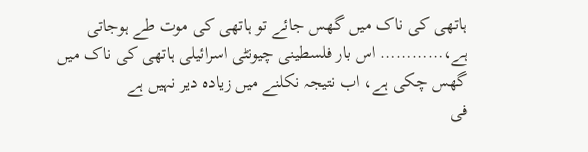ہاتھی کی ناک میں گھس جائے تو ہاتھی کی موت طے ہوجاتی ہے،………… اس بار فلسطینی چیونٹی اسرائیلی ہاتھی کی ناک میں گھس چکی ہے، اب نتیجہ نکلنے میں زیادہ دیر نہیں ہے
فی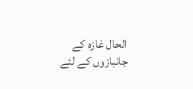الحال غازہ کے جانبازوں کے لئے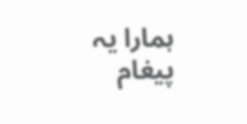ہمارا یہ پیغام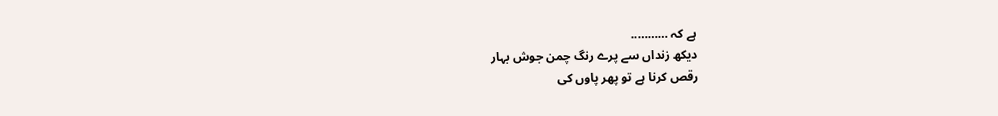ہے کہ ………..
دیکھ زنداں سے پرے رنگ چمن جوش بہار
رقص کرنا ہے تو پھر پاوں کی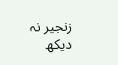زنجیر نہ دیکھ